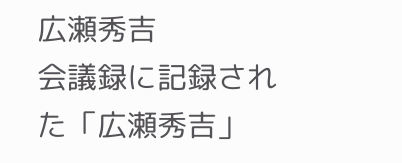広瀬秀吉
会議録に記録された「広瀬秀吉」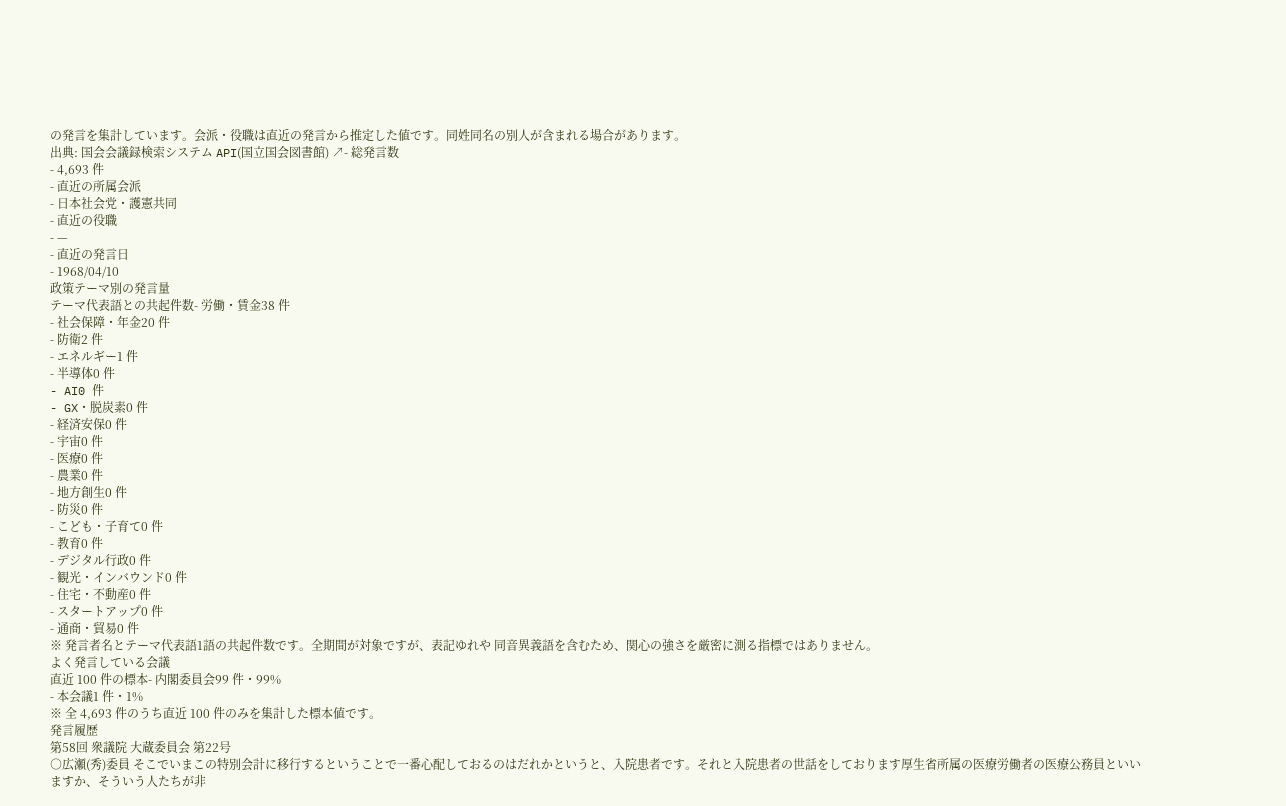の発言を集計しています。会派・役職は直近の発言から推定した値です。同姓同名の別人が含まれる場合があります。
出典: 国会会議録検索システム API(国立国会図書館) ↗- 総発言数
- 4,693 件
- 直近の所属会派
- 日本社会党・護憲共同
- 直近の役職
- —
- 直近の発言日
- 1968/04/10
政策テーマ別の発言量
テーマ代表語との共起件数- 労働・賃金38 件
- 社会保障・年金20 件
- 防衛2 件
- エネルギー1 件
- 半導体0 件
- AI0 件
- GX・脱炭素0 件
- 経済安保0 件
- 宇宙0 件
- 医療0 件
- 農業0 件
- 地方創生0 件
- 防災0 件
- こども・子育て0 件
- 教育0 件
- デジタル行政0 件
- 観光・インバウンド0 件
- 住宅・不動産0 件
- スタートアップ0 件
- 通商・貿易0 件
※ 発言者名とテーマ代表語1語の共起件数です。全期間が対象ですが、表記ゆれや 同音異義語を含むため、関心の強さを厳密に測る指標ではありません。
よく発言している会議
直近 100 件の標本- 内閣委員会99 件・99%
- 本会議1 件・1%
※ 全 4,693 件のうち直近 100 件のみを集計した標本値です。
発言履歴
第58回 衆議院 大蔵委員会 第22号
○広瀬(秀)委員 そこでいまこの特別会計に移行するということで一番心配しておるのはだれかというと、入院患者です。それと入院患者の世話をしております厚生省所属の医療労働者の医療公務員といいますか、そういう人たちが非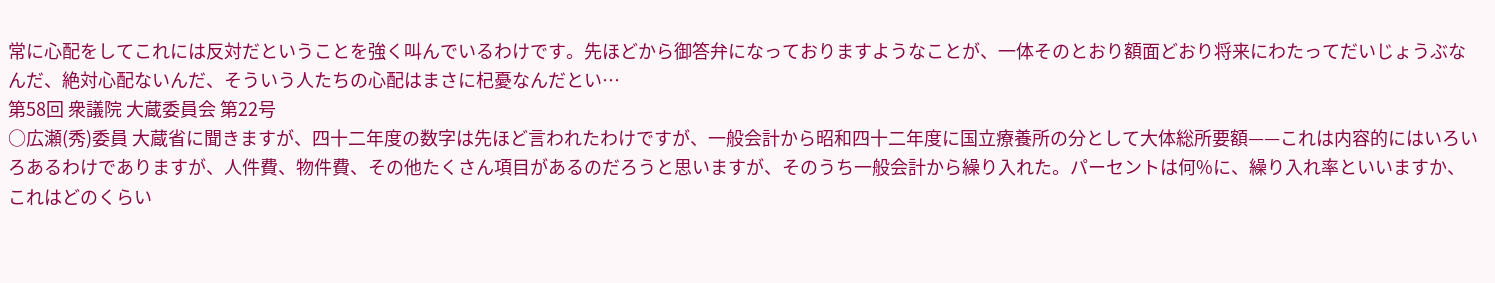常に心配をしてこれには反対だということを強く叫んでいるわけです。先ほどから御答弁になっておりますようなことが、一体そのとおり額面どおり将来にわたってだいじょうぶなんだ、絶対心配ないんだ、そういう人たちの心配はまさに杞憂なんだとい…
第58回 衆議院 大蔵委員会 第22号
○広瀬(秀)委員 大蔵省に聞きますが、四十二年度の数字は先ほど言われたわけですが、一般会計から昭和四十二年度に国立療養所の分として大体総所要額——これは内容的にはいろいろあるわけでありますが、人件費、物件費、その他たくさん項目があるのだろうと思いますが、そのうち一般会計から繰り入れた。パーセントは何%に、繰り入れ率といいますか、これはどのくらい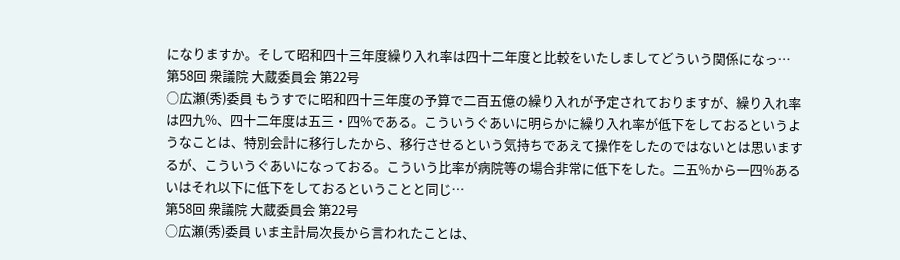になりますか。そして昭和四十三年度繰り入れ率は四十二年度と比較をいたしましてどういう関係になっ…
第58回 衆議院 大蔵委員会 第22号
○広瀬(秀)委員 もうすでに昭和四十三年度の予算で二百五億の繰り入れが予定されておりますが、繰り入れ率は四九%、四十二年度は五三・四%である。こういうぐあいに明らかに繰り入れ率が低下をしておるというようなことは、特別会計に移行したから、移行させるという気持ちであえて操作をしたのではないとは思いまするが、こういうぐあいになっておる。こういう比率が病院等の場合非常に低下をした。二五%から一四%あるいはそれ以下に低下をしておるということと同じ…
第58回 衆議院 大蔵委員会 第22号
○広瀬(秀)委員 いま主計局次長から言われたことは、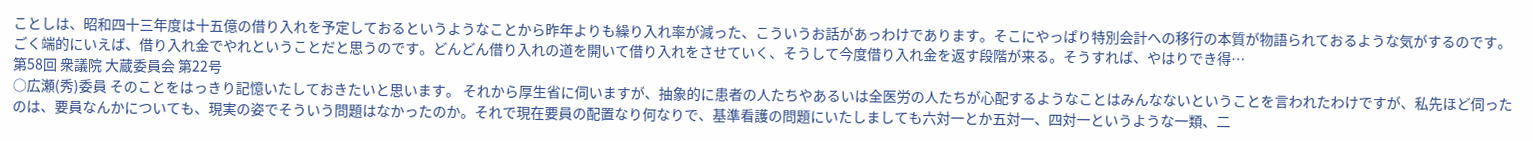ことしは、昭和四十三年度は十五億の借り入れを予定しておるというようなことから昨年よりも繰り入れ率が減った、こういうお話があっわけであります。そこにやっぱり特別会計への移行の本質が物語られておるような気がするのです。ごく端的にいえば、借り入れ金でやれということだと思うのです。どんどん借り入れの道を開いて借り入れをさせていく、そうして今度借り入れ金を返す段階が来る。そうすれば、やはりでき得…
第58回 衆議院 大蔵委員会 第22号
○広瀬(秀)委員 そのことをはっきり記憶いたしておきたいと思います。 それから厚生省に伺いますが、抽象的に患者の人たちやあるいは全医労の人たちが心配するようなことはみんなないということを言われたわけですが、私先ほど伺ったのは、要員なんかについても、現実の姿でそういう問題はなかったのか。それで現在要員の配置なり何なりで、基準看護の問題にいたしましても六対一とか五対一、四対一というような一類、二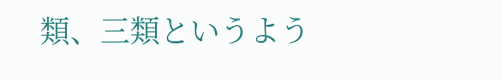類、三類というよう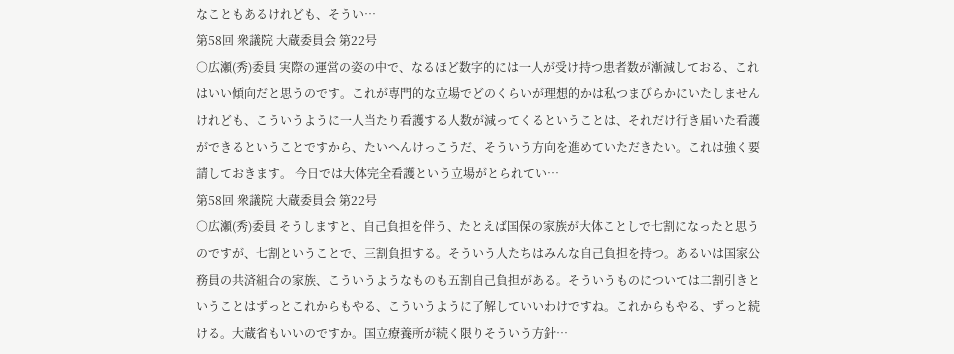なこともあるけれども、そうい…
第58回 衆議院 大蔵委員会 第22号
○広瀬(秀)委員 実際の運営の姿の中で、なるほど数字的には一人が受け持つ患者数が漸減しておる、これはいい傾向だと思うのです。これが専門的な立場でどのくらいが理想的かは私つまびらかにいたしませんけれども、こういうように一人当たり看護する人数が減ってくるということは、それだけ行き届いた看護ができるということですから、たいへんけっこうだ、そういう方向を進めていただきたい。これは強く要請しておきます。 今日では大体完全看護という立場がとられてい…
第58回 衆議院 大蔵委員会 第22号
○広瀬(秀)委員 そうしますと、自己負担を伴う、たとえば国保の家族が大体ことしで七割になったと思うのですが、七割ということで、三割負担する。そういう人たちはみんな自己負担を持つ。あるいは国家公務員の共済組合の家族、こういうようなものも五割自己負担がある。そういうものについては二割引きということはずっとこれからもやる、こういうように了解していいわけですね。これからもやる、ずっと続ける。大蔵省もいいのですか。国立療養所が続く限りそういう方針…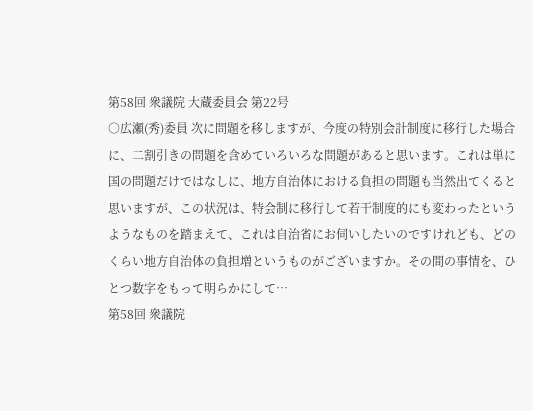第58回 衆議院 大蔵委員会 第22号
○広瀬(秀)委員 次に問題を移しますが、今度の特別会計制度に移行した場合に、二割引きの問題を含めていろいろな問題があると思います。これは単に国の問題だけではなしに、地方自治体における負担の問題も当然出てくると思いますが、この状況は、特会制に移行して若干制度的にも変わったというようなものを踏まえて、これは自治省にお伺いしたいのですけれども、どのくらい地方自治体の負担増というものがございますか。その間の事情を、ひとつ数字をもって明らかにして…
第58回 衆議院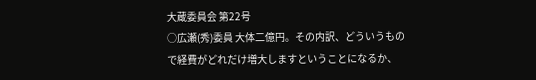大蔵委員会 第22号
○広瀬(秀)委員 大体二億円。その内訳、どういうもので経費がどれだけ増大しますということになるか、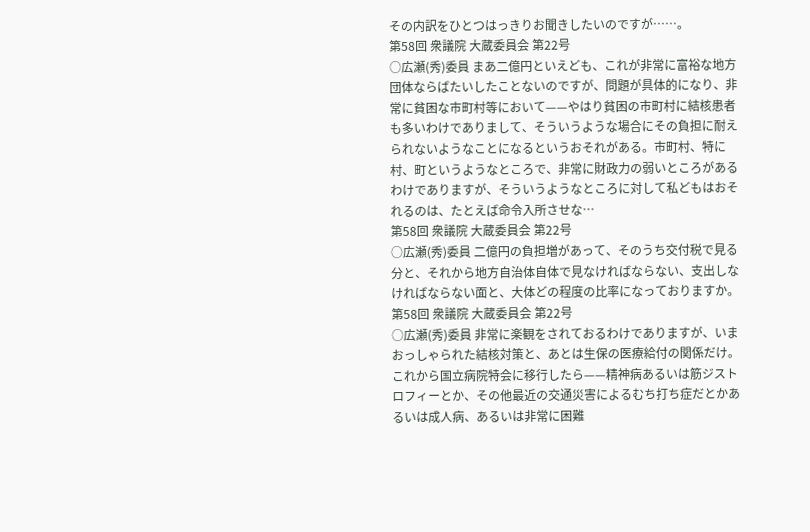その内訳をひとつはっきりお聞きしたいのですが……。
第58回 衆議院 大蔵委員会 第22号
○広瀬(秀)委員 まあ二億円といえども、これが非常に富裕な地方団体ならばたいしたことないのですが、問題が具体的になり、非常に貧困な市町村等において——やはり貧困の市町村に結核患者も多いわけでありまして、そういうような場合にその負担に耐えられないようなことになるというおそれがある。市町村、特に村、町というようなところで、非常に財政力の弱いところがあるわけでありますが、そういうようなところに対して私どもはおそれるのは、たとえば命令入所させな…
第58回 衆議院 大蔵委員会 第22号
○広瀬(秀)委員 二億円の負担増があって、そのうち交付税で見る分と、それから地方自治体自体で見なければならない、支出しなければならない面と、大体どの程度の比率になっておりますか。
第58回 衆議院 大蔵委員会 第22号
○広瀬(秀)委員 非常に楽観をされておるわけでありますが、いまおっしゃられた結核対策と、あとは生保の医療給付の関係だけ。これから国立病院特会に移行したら——精神病あるいは筋ジストロフィーとか、その他最近の交通災害によるむち打ち症だとかあるいは成人病、あるいは非常に困難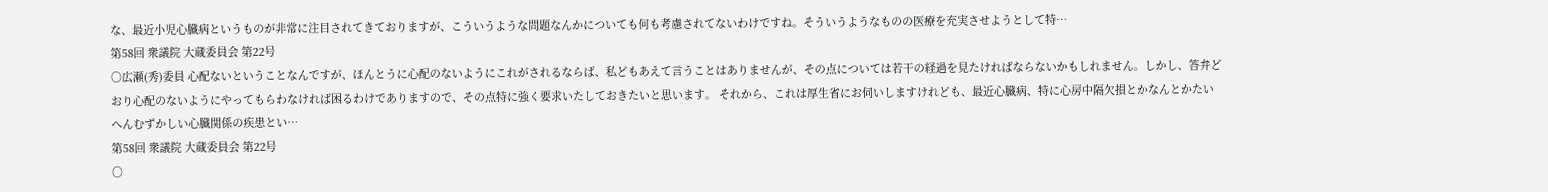な、最近小児心臓病というものが非常に注目されてきておりますが、こういうような問題なんかについても何も考慮されてないわけですね。そういうようなものの医療を充実させようとして特…
第58回 衆議院 大蔵委員会 第22号
○広瀬(秀)委員 心配ないということなんですが、ほんとうに心配のないようにこれがされるならば、私どもあえて言うことはありませんが、その点については若干の経過を見たければならないかもしれません。しかし、答弁どおり心配のないようにやってもらわなければ困るわけでありますので、その点特に強く要求いたしておきたいと思います。 それから、これは厚生省にお伺いしますけれども、最近心臓病、特に心房中隔欠損とかなんとかたいへんむずかしい心臓関係の疾患とい…
第58回 衆議院 大蔵委員会 第22号
○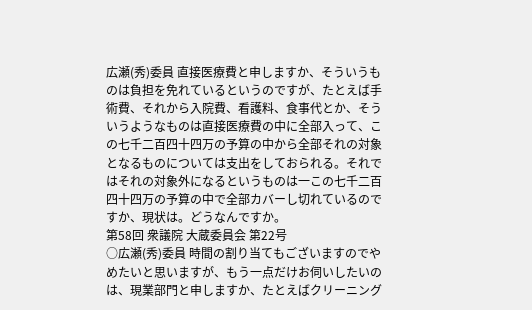広瀬(秀)委員 直接医療費と申しますか、そういうものは負担を免れているというのですが、たとえば手術費、それから入院費、看護料、食事代とか、そういうようなものは直接医療費の中に全部入って、この七千二百四十四万の予算の中から全部それの対象となるものについては支出をしておられる。それではそれの対象外になるというものは一この七千二百四十四万の予算の中で全部カバーし切れているのですか、現状は。どうなんですか。
第58回 衆議院 大蔵委員会 第22号
○広瀬(秀)委員 時間の割り当てもございますのでやめたいと思いますが、もう一点だけお伺いしたいのは、現業部門と申しますか、たとえばクリーニング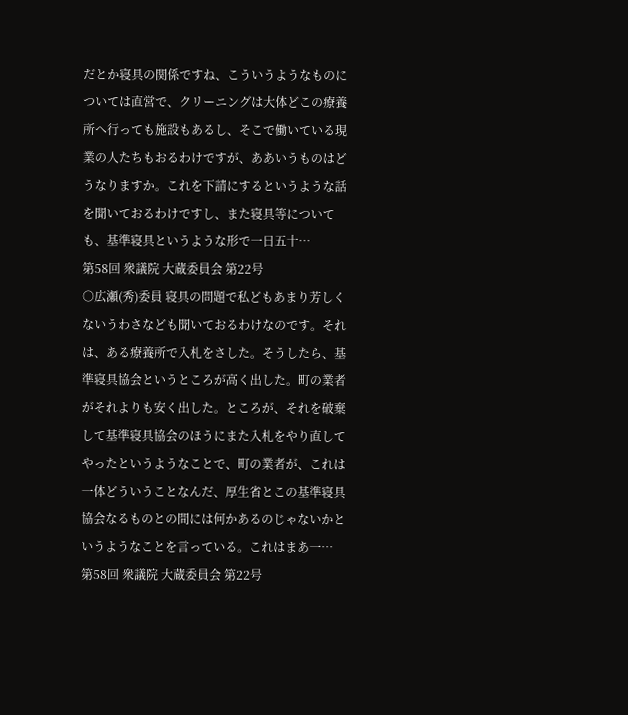だとか寝具の関係ですね、こういうようなものについては直営で、クリーニングは大体どこの療養所へ行っても施設もあるし、そこで働いている現業の人たちもおるわけですが、ああいうものはどうなりますか。これを下請にするというような話を聞いておるわけですし、また寝具等についても、基準寝具というような形で一日五十…
第58回 衆議院 大蔵委員会 第22号
○広瀬(秀)委員 寝具の問題で私どもあまり芳しくないうわさなども聞いておるわけなのです。それは、ある療養所で入札をさした。そうしたら、基準寝具協会というところが高く出した。町の業者がそれよりも安く出した。ところが、それを破棄して基準寝具協会のほうにまた入札をやり直してやったというようなことで、町の業者が、これは一体どういうことなんだ、厚生省とこの基準寝具協会なるものとの間には何かあるのじゃないかというようなことを言っている。これはまあ一…
第58回 衆議院 大蔵委員会 第22号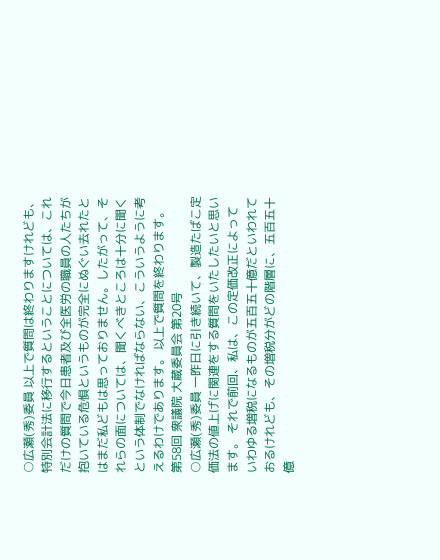○広瀬(秀)委員 以上で質問は終わりますけれども、特別会計法に移行するということについては、これだけの質問で今日患者及び全医労の職員の人たちが抱いている危惧というものが完全にぬぐい去れたとはまだ私どもは思っておりません。したがって、それらの面については、聞くべきところは十分に聞くという体制でなければならない、こういうように考えるわけであります。 以上で質問を終わります。
第58回 衆議院 大蔵委員会 第20号
○広瀬(秀)委員 一昨日に引き続いて、製造たばこ定価法の値上げに関連をする質問をいたしたいと思います。 それで前回、私は、この定価改正によっていわゆる増税になるものが五百五十億だといわれておるけれども、その増税分がどの階層に、五百五十億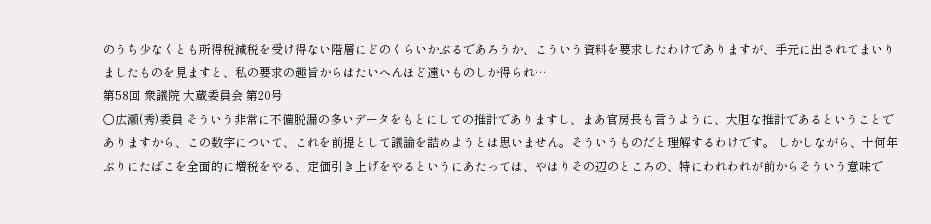のうち少なくとも所得税減税を受け得ない階層にどのくらいかぶるであろうか、こういう資料を要求したわけでありますが、手元に出されてまいりましたものを見ますと、私の要求の趣旨からはたいへんほど遠いものしか得られ…
第58回 衆議院 大蔵委員会 第20号
○広瀬(秀)委員 そういう非常に不備脱漏の多いデータをもとにしての推計でありますし、まあ官房長も言うように、大胆な推計であるということでありますから、この数字について、これを前提として議論を詰めようとは思いません。そういうものだと理解するわけです。 しかしながら、十何年ぶりにたばこを全面的に増税をやる、定価引き上げをやるというにあたっては、やはりその辺のところの、特にわれわれが前からそういう意味で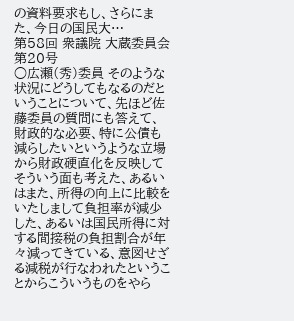の資料要求もし、さらにまた、今日の国民大…
第58回 衆議院 大蔵委員会 第20号
○広瀬(秀)委員 そのような状況にどうしてもなるのだということについて、先ほど佐藤委員の質問にも答えて、財政的な必要、特に公債も減らしたいというような立場から財政硬直化を反映してそういう面も考えた、あるいはまた、所得の向上に比較をいたしまして負担率が減少した、あるいは国民所得に対する間接税の負担割合が年々減ってきている、意図せざる減税が行なわれたということからこういうものをやら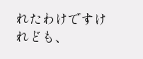れたわけですけれども、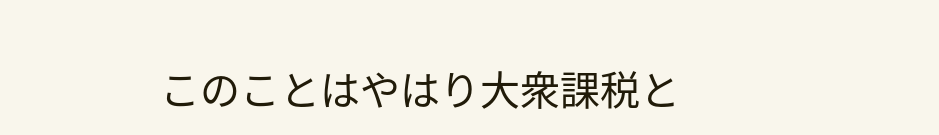このことはやはり大衆課税と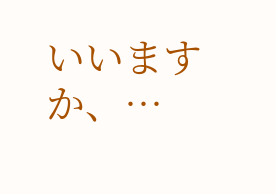いいますか、…